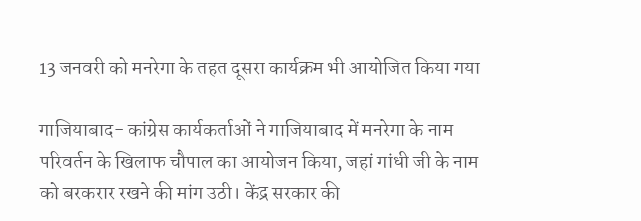13 जनवरी को मनरेगा के तहत दूसरा कार्यक्रम भी आयोजित किया गया

गाजियाबाद- कांग्रेस कार्यकर्ताओं ने गाजियाबाद में मनरेगा के नाम परिवर्तन के खिलाफ चौपाल का आयोजन किया, जहां गांधी जी के नाम को बरकरार रखने की मांग उठी। केंद्र सरकार की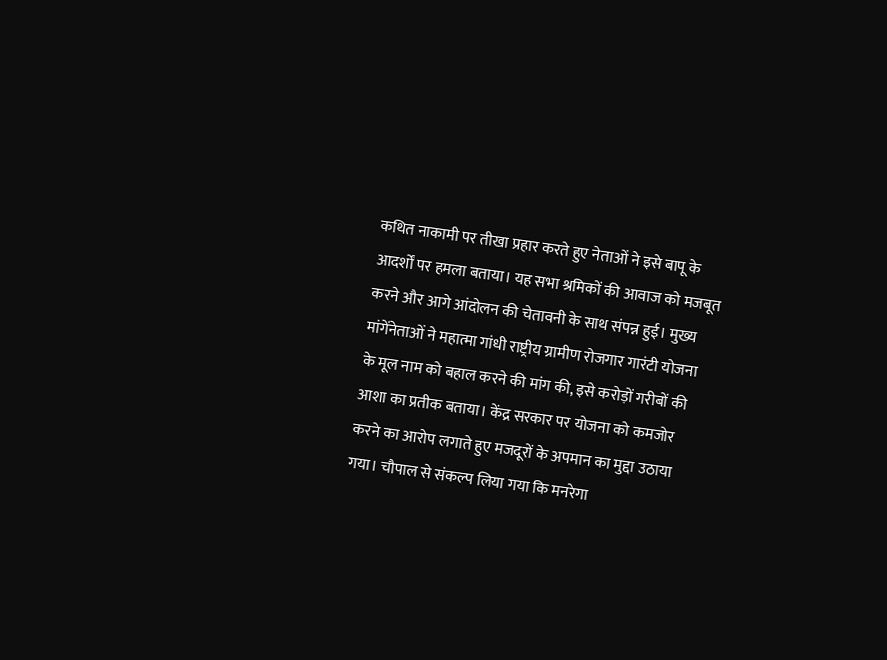कथित नाकामी पर तीखा प्रहार करते हुए नेताओं ने इसे बापू के आदर्शों पर हमला बताया। यह सभा श्रमिकों की आवाज को मजबूत करने और आगे आंदोलन की चेतावनी के साथ संपन्न हुई। मुख्य मांगेंनेताओं ने महात्मा गांधी राष्ट्रीय ग्रामीण रोजगार गारंटी योजना के मूल नाम को बहाल करने की मांग की, इसे करोड़ों गरीबों की आशा का प्रतीक बताया। केंद्र सरकार पर योजना को कमजोर करने का आरोप लगाते हुए मजदूरों के अपमान का मुद्दा उठाया गया। चौपाल से संकल्प लिया गया कि मनरेगा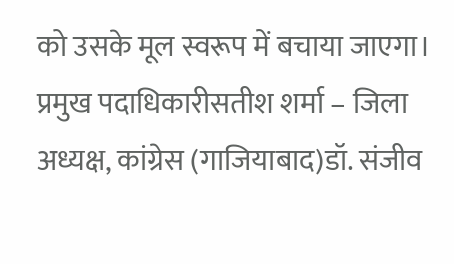को उसके मूल स्वरूप में बचाया जाएगा। प्रमुख पदाधिकारीसतीश शर्मा – जिला अध्यक्ष, कांग्रेस (गाजियाबाद)डॉ. संजीव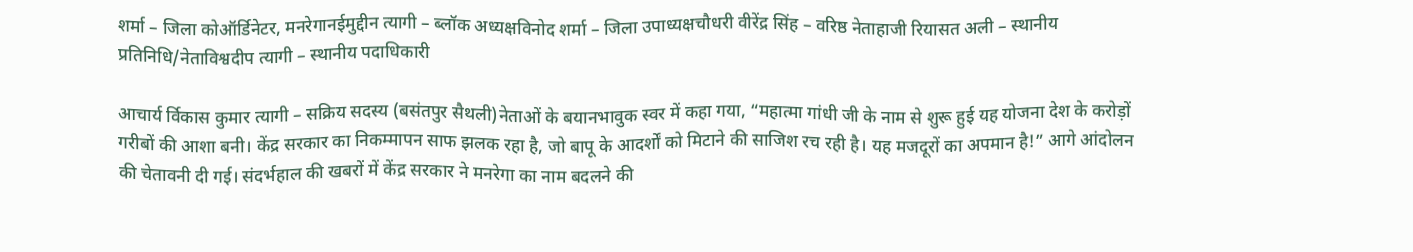शर्मा – जिला कोऑर्डिनेटर, मनरेगानईमुद्दीन त्यागी – ब्लॉक अध्यक्षविनोद शर्मा – जिला उपाध्यक्षचौधरी वीरेंद्र सिंह – वरिष्ठ नेताहाजी रियासत अली – स्थानीय प्रतिनिधि/नेताविश्वदीप त्यागी – स्थानीय पदाधिकारी

आचार्य र्विकास कुमार त्यागी – सक्रिय सदस्य (बसंतपुर सैथली)नेताओं के बयानभावुक स्वर में कहा गया, “महात्मा गांधी जी के नाम से शुरू हुई यह योजना देश के करोड़ों गरीबों की आशा बनी। केंद्र सरकार का निकम्मापन साफ झलक रहा है, जो बापू के आदर्शों को मिटाने की साजिश रच रही है। यह मजदूरों का अपमान है!” आगे आंदोलन की चेतावनी दी गई। संदर्भहाल की खबरों में केंद्र सरकार ने मनरेगा का नाम बदलने की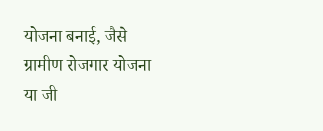योजना बनाई, जैसे ग्रामीण रोजगार योजना या जी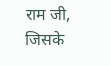राम जी, जिसके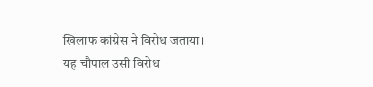खिलाफ कांग्रेस ने विरोध जताया। यह चौपाल उसी विरोध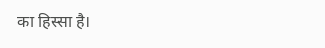का हिस्सा है।